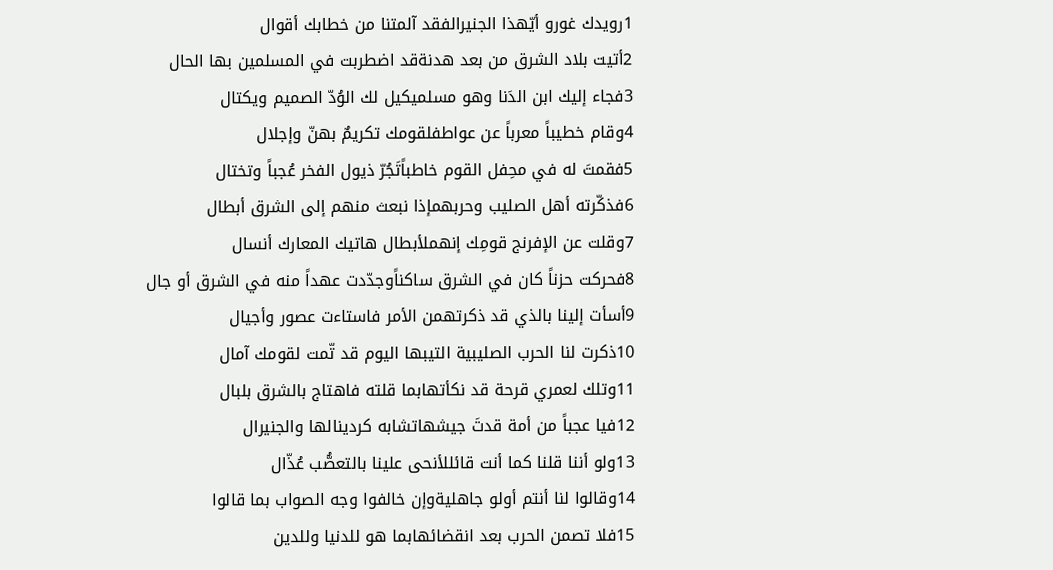1رويدك غورو أيّهذا الجنيرالفقد آلمتنا من خطابك أقوال
2أتيت بلاد الشرق من بعد هدنةقد اضطربت في المسلمين بها الحال
3فجاء إليك ابن الدَنا وهو مسلميكيل لك الوُدّ الصميم ويكتال
4وقام خطيباً معرباً عن عواطفلقومك تكريمٌ بهنّ وإجلال
5فقمتَ له في محِفل القوم خاطباًتَجُرّ ذيول الفخر عُجباً وتختال
6فذكّرته أهل الصليب وحربهمإذا نبعث منهم إلى الشرق أبطال
7وقلت عن الإفرنج قومِك إنهملأبطال هاتيك المعارك أنسال
8فحركت حزناً كان في الشرق ساكناًوجدّدت عهداً منه في الشرق أو جال
9أسأت إلينا بالذي قد ذكرتهمن الأمر فاستاءت عصور وأجيال
10ذكرت لنا الحرب الصليبية التيبها اليوم قد تّمت لقومك آمال
11وتلك لعمري قرحة قد نكأتهابما قلته فاهتاج بالشرق بلبال
12فيا عجباً من أمة قدتَ جيشهاتشابه كردينالها والجنيرال
13ولو أننا قلنا كما أنت قائللأنحى علينا بالتعصُّب عُذّال
14وقالوا لنا أنتم أولو جاهليةوإن خالفوا وجه الصواب بما قالوا
15فلا تصمن الحرب بعد انقضائهابما هو للدنيا وللدين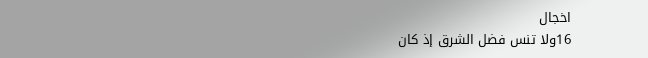اخجال
16ولا تنس فضل الشرق إذ كان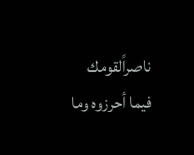ناصراًلقومك فيما أحرزوه وما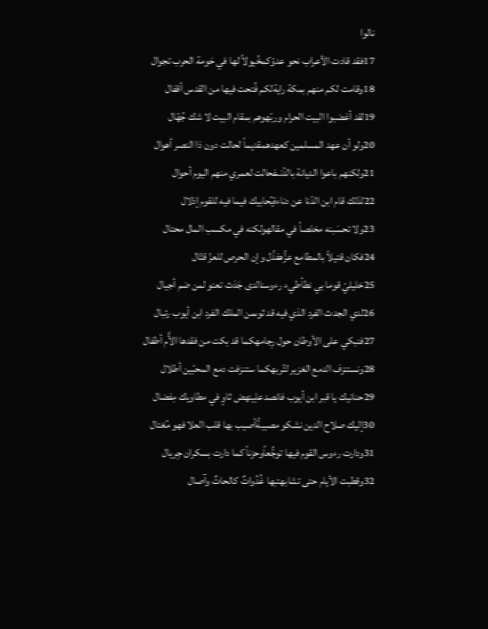نالوا
17فقد قادت الأعراب نحو عدوّكمخُيولاً لها في حَومة الحرب تجوال
18وقامت لكم منهم بمكة رايةلكم فُتحت فيها من القدس أقفال
19لقد أغضبوا البيت الحرام وربّهوهم بمقام البيت لا شك جُهّال
20ولو أن عهد المسلمين كعهدهمقديماً لحالت دون ذا النصر أهوال
21ولكنهم باعوا الديانة بالدُنىفحالت لعمري منهم اليوم أحوال
22لذلك قام ابن الدّنا عن دناءةيُحابيك فيما فيه للقوم إذلال
23ولا تحسَبنه مخلصاً في مقالهولكنه في مكسب المال محتال
24فكان قتيلاً بالمطامع عزُّهفذّل وإن الحرص للعزّ قتّال
25خليليّ قوما بي نطأطيء رءوسنالدى جَدَث تعنو لمن ضم أجيال
26لدي الجدث الفرد الذي فيه قد ثوىمن الملك الفرد ابن أيوب رئبال
27فنبكي على الأوطان حول رِجامهكما قد بكت من فقدها الأَّم أطفال
28ونستنزف الدمع الغزير لتُربهكما ستنزفت دمع المحبّين أطلال
29حنانيك يا قبر ابن أيوب فانصدعلِينهض ثاوٍ في مطاويك مِفضال
30إليك صلاح الدين نشكو مصيبةًأصيب بها قلب العلا فهو مُغتال
31ودارت رءوس القوم فيها توجُّعاًوحزناً كما دارت بسكران جِريال
32وقطبت الأيام حتى تشابهتبها غُدُواتٌ كالحاتٌ وآصال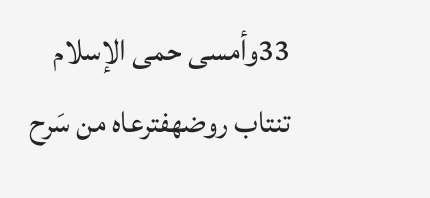33وأمسى حمى الإسلام تنتاب روضهفترعاه من سَرح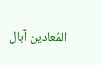المُعادين آبال